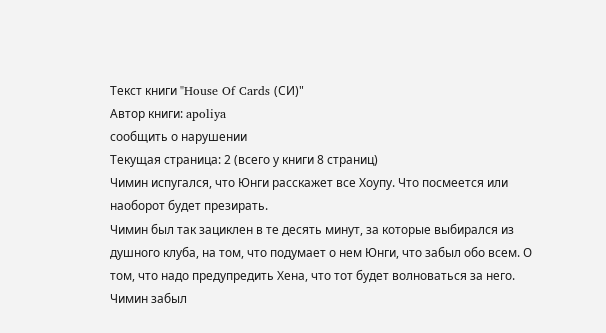Текст книги "House Of Cards (СИ)"
Автор книги: apoliya
сообщить о нарушении
Текущая страница: 2 (всего у книги 8 страниц)
Чимин испугался, что Юнги расскажет все Хоупу. Что посмеется или наоборот будет презирать.
Чимин был так зациклен в те десять минут, за которые выбирался из душного клуба, на том, что подумает о нем Юнги, что забыл обо всем. О том, что надо предупредить Хена, что тот будет волноваться за него. Чимин забыл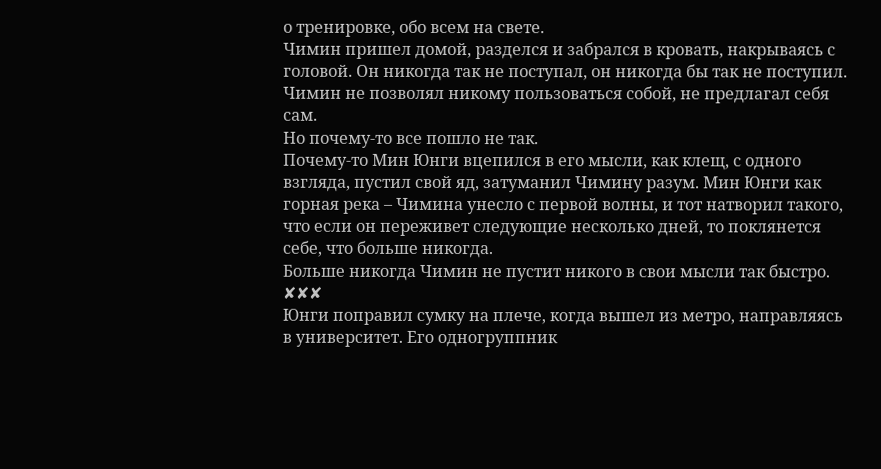о тренировке, обо всем на свете.
Чимин пришел домой, разделся и забрался в кровать, накрываясь с головой. Он никогда так не поступал, он никогда бы так не поступил. Чимин не позволял никому пользоваться собой, не предлагал себя сам.
Но почему-то все пошло не так.
Почему-то Мин Юнги вцепился в его мысли, как клещ, с одного взгляда, пустил свой яд, затуманил Чимину разум. Мин Юнги как горная река – Чимина унесло с первой волны, и тот натворил такого, что если он переживет следующие несколько дней, то поклянется себе, что больше никогда.
Больше никогда Чимин не пустит никого в свои мысли так быстро.
✘✘✘
Юнги поправил сумку на плече, когда вышел из метро, направляясь в университет. Его одногруппник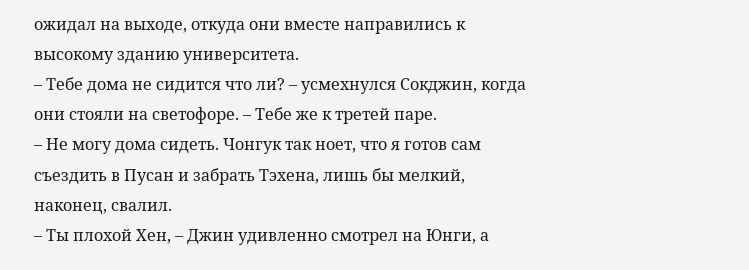ожидал на выходе, откуда они вместе направились к высокому зданию университета.
– Тебе дома не сидится что ли? – усмехнулся Сокджин, когда они стояли на светофоре. – Тебе же к третей паре.
– Не могу дома сидеть. Чонгук так ноет, что я готов сам съездить в Пусан и забрать Тэхена, лишь бы мелкий, наконец, свалил.
– Ты плохой Хен, – Джин удивленно смотрел на Юнги, а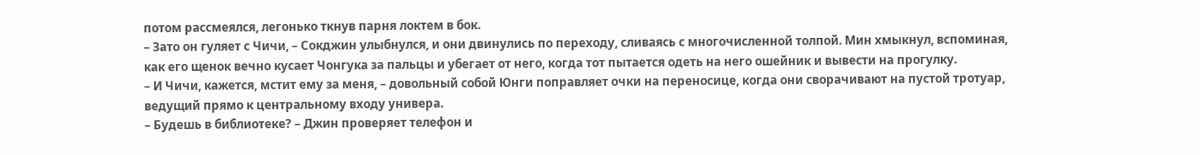потом рассмеялся, легонько ткнув парня локтем в бок.
– Зато он гуляет с Чичи, – Сокджин улыбнулся, и они двинулись по переходу, сливаясь с многочисленной толпой. Мин хмыкнул, вспоминая, как его щенок вечно кусает Чонгука за пальцы и убегает от него, когда тот пытается одеть на него ошейник и вывести на прогулку.
– И Чичи, кажется, мстит ему за меня, – довольный собой Юнги поправляет очки на переносице, когда они сворачивают на пустой тротуар, ведущий прямо к центральному входу универа.
– Будешь в библиотеке? – Джин проверяет телефон и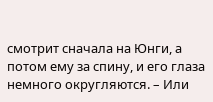смотрит сначала на Юнги, а потом ему за спину, и его глаза немного округляются. – Или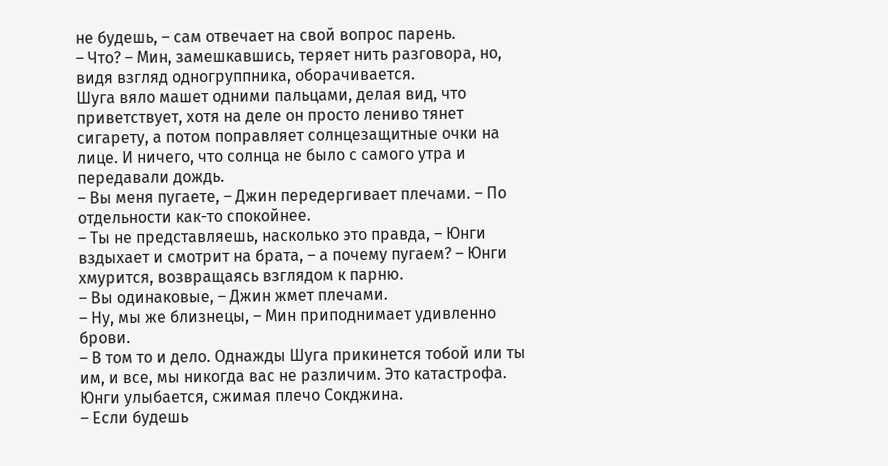не будешь, – сам отвечает на свой вопрос парень.
– Что? – Мин, замешкавшись, теряет нить разговора, но, видя взгляд одногруппника, оборачивается.
Шуга вяло машет одними пальцами, делая вид, что приветствует, хотя на деле он просто лениво тянет сигарету, а потом поправляет солнцезащитные очки на лице. И ничего, что солнца не было с самого утра и передавали дождь.
– Вы меня пугаете, – Джин передергивает плечами. – По отдельности как-то спокойнее.
– Ты не представляешь, насколько это правда, – Юнги вздыхает и смотрит на брата, – а почему пугаем? – Юнги хмурится, возвращаясь взглядом к парню.
– Вы одинаковые, – Джин жмет плечами.
– Ну, мы же близнецы, – Мин приподнимает удивленно брови.
– В том то и дело. Однажды Шуга прикинется тобой или ты им, и все, мы никогда вас не различим. Это катастрофа.
Юнги улыбается, сжимая плечо Сокджина.
– Если будешь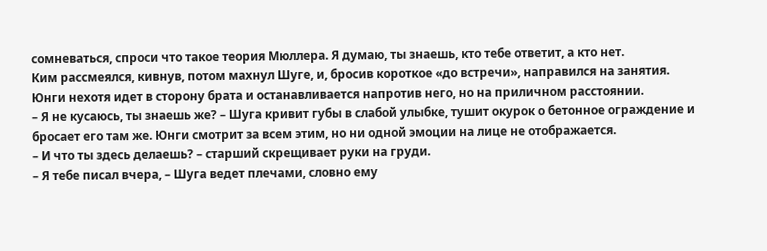сомневаться, спроси что такое теория Мюллера. Я думаю, ты знаешь, кто тебе ответит, а кто нет.
Ким рассмеялся, кивнув, потом махнул Шуге, и, бросив короткое «до встречи», направился на занятия.
Юнги нехотя идет в сторону брата и останавливается напротив него, но на приличном расстоянии.
– Я не кусаюсь, ты знаешь же? – Шуга кривит губы в слабой улыбке, тушит окурок о бетонное ограждение и бросает его там же. Юнги смотрит за всем этим, но ни одной эмоции на лице не отображается.
– И что ты здесь делаешь? – старший скрещивает руки на груди.
– Я тебе писал вчера, – Шуга ведет плечами, словно ему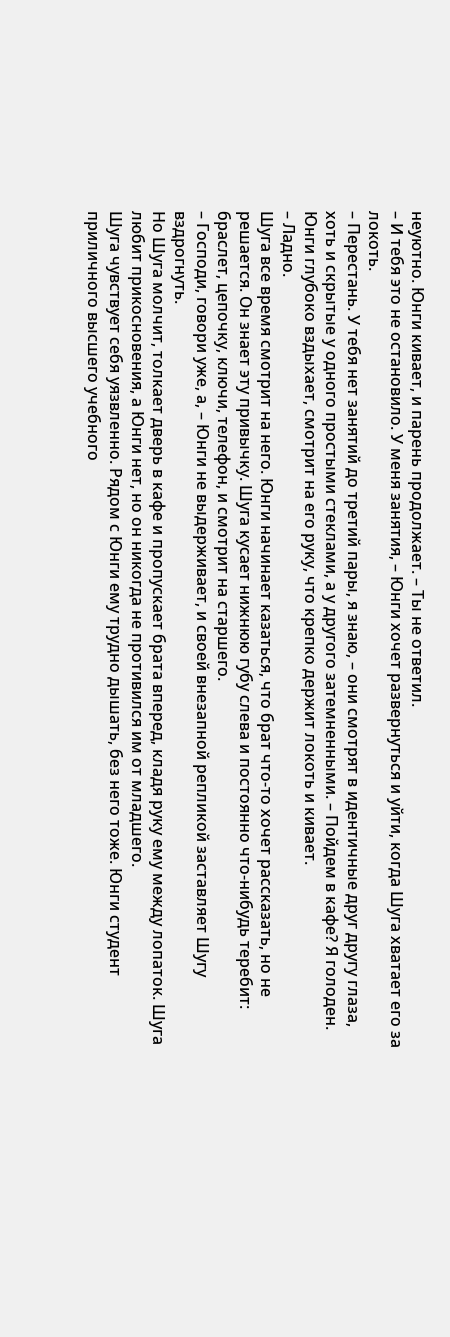неуютно. Юнги кивает, и парень продолжает. – Ты не ответил.
– И тебя это не остановило. У меня занятия, – Юнги хочет развернуться и уйти, когда Шуга хватает его за локоть.
– Перестань. У тебя нет занятий до третий пары, я знаю, – они смотрят в идентичные друг другу глаза, хоть и скрытые у одного простыми стеклами, а у другого затемненными. – Пойдем в кафе? Я голоден.
Юнги глубоко вздыхает, смотрит на его руку, что крепко держит локоть и кивает.
– Ладно.
Шуга все время смотрит на него. Юнги начинает казаться, что брат что-то хочет рассказать, но не решается. Он знает эту привычку. Шуга кусает нижнюю губу слева и постоянно что-нибудь теребит: браслет, цепочку, ключи, телефон, и смотрит на старшего.
– Господи, говори уже, а, – Юнги не выдерживает, и своей внезапной репликой заставляет Шугу вздрогнуть.
Но Шуга молчит, толкает дверь в кафе и пропускает брата вперед, кладя руку ему между лопаток. Шуга любит прикосновения, а Юнги нет, но он никогда не противился им от младшего.
Шуга чувствует себя уязвленно. Рядом с Юнги ему трудно дышать, без него тоже. Юнги студент приличного высшего учебного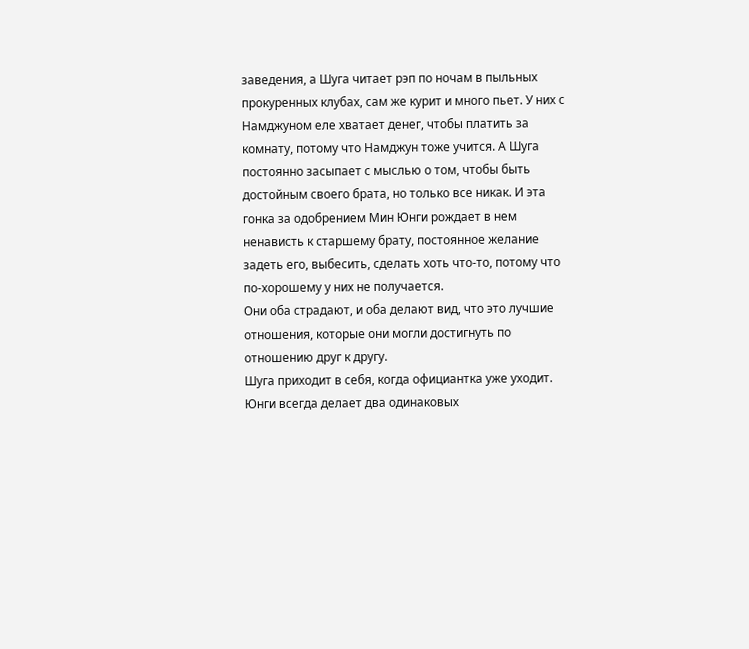заведения, а Шуга читает рэп по ночам в пыльных прокуренных клубах, сам же курит и много пьет. У них с Намджуном еле хватает денег, чтобы платить за комнату, потому что Намджун тоже учится. А Шуга постоянно засыпает с мыслью о том, чтобы быть достойным своего брата, но только все никак. И эта гонка за одобрением Мин Юнги рождает в нем ненависть к старшему брату, постоянное желание задеть его, выбесить, сделать хоть что-то, потому что по-хорошему у них не получается.
Они оба страдают, и оба делают вид, что это лучшие отношения, которые они могли достигнуть по отношению друг к другу.
Шуга приходит в себя, когда официантка уже уходит. Юнги всегда делает два одинаковых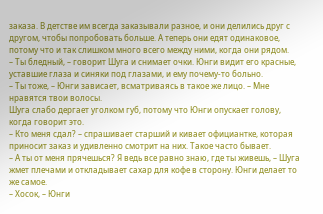заказа. В детстве им всегда заказывали разное, и они делились друг с другом, чтобы попробовать больше. А теперь они едят одинаковое, потому что и так слишком много всего между ними, когда они рядом.
– Ты бледный, – говорит Шуга и снимает очки. Юнги видит его красные, уставшие глаза и синяки под глазами, и ему почему-то больно.
– Ты тоже, – Юнги зависает, всматриваясь в такое же лицо. – Мне нравятся твои волосы.
Шуга слабо дергает уголком губ, потому что Юнги опускает голову, когда говорит это.
– Кто меня сдал? – спрашивает старший и кивает официантке, которая приносит заказ и удивленно смотрит на них. Такое часто бывает.
– А ты от меня прячешься? Я ведь все равно знаю, где ты живешь, – Шуга жмет плечами и откладывает сахар для кофе в сторону. Юнги делает то же самое.
– Хосок, – Юнги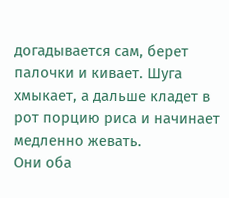догадывается сам, берет палочки и кивает. Шуга хмыкает, а дальше кладет в рот порцию риса и начинает медленно жевать.
Они оба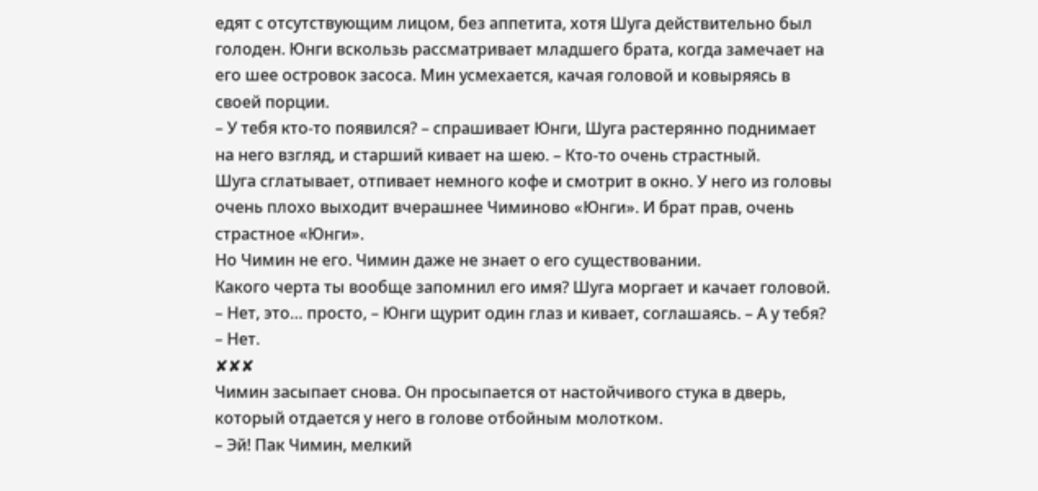едят с отсутствующим лицом, без аппетита, хотя Шуга действительно был голоден. Юнги вскользь рассматривает младшего брата, когда замечает на его шее островок засоса. Мин усмехается, качая головой и ковыряясь в своей порции.
– У тебя кто-то появился? – спрашивает Юнги, Шуга растерянно поднимает на него взгляд, и старший кивает на шею. – Кто-то очень страстный.
Шуга сглатывает, отпивает немного кофе и смотрит в окно. У него из головы очень плохо выходит вчерашнее Чиминово «Юнги». И брат прав, очень страстное «Юнги».
Но Чимин не его. Чимин даже не знает о его существовании.
Какого черта ты вообще запомнил его имя? Шуга моргает и качает головой.
– Нет, это… просто, – Юнги щурит один глаз и кивает, соглашаясь. – А у тебя?
– Нет.
✘✘✘
Чимин засыпает снова. Он просыпается от настойчивого стука в дверь, который отдается у него в голове отбойным молотком.
– Эй! Пак Чимин, мелкий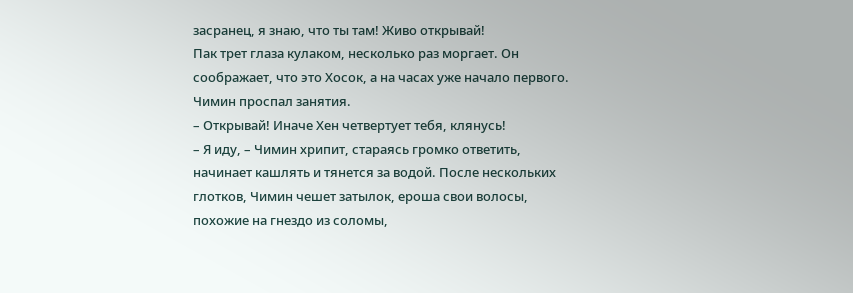засранец, я знаю, что ты там! Живо открывай!
Пак трет глаза кулаком, несколько раз моргает. Он соображает, что это Хосок, а на часах уже начало первого. Чимин проспал занятия.
– Открывай! Иначе Хен четвертует тебя, клянусь!
– Я иду, – Чимин хрипит, стараясь громко ответить, начинает кашлять и тянется за водой. После нескольких глотков, Чимин чешет затылок, ероша свои волосы, похожие на гнездо из соломы,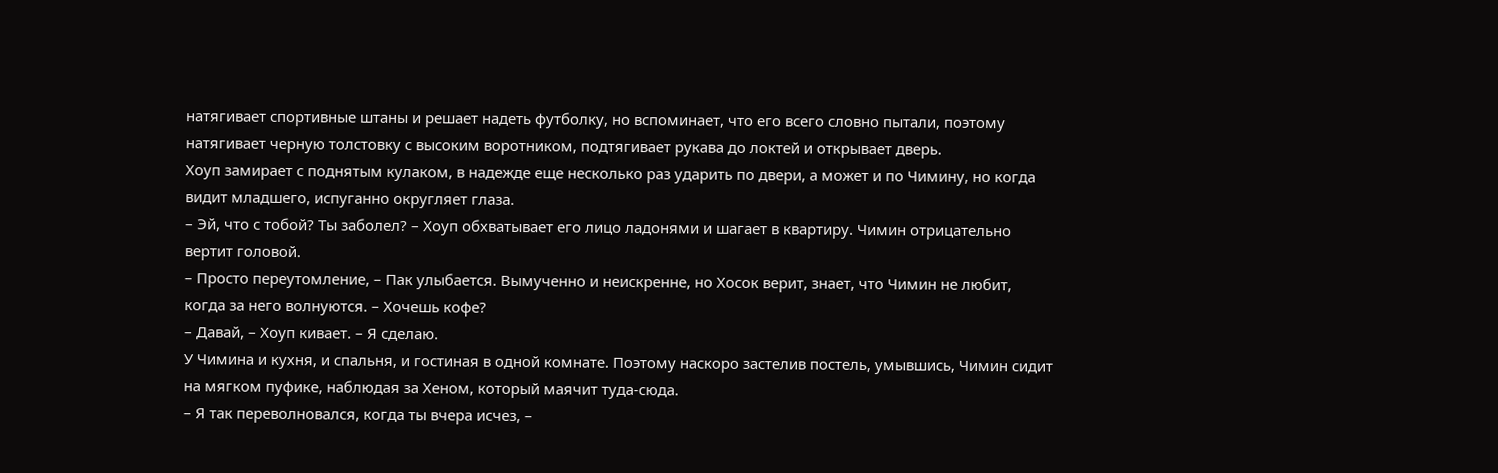натягивает спортивные штаны и решает надеть футболку, но вспоминает, что его всего словно пытали, поэтому натягивает черную толстовку с высоким воротником, подтягивает рукава до локтей и открывает дверь.
Хоуп замирает с поднятым кулаком, в надежде еще несколько раз ударить по двери, а может и по Чимину, но когда видит младшего, испуганно округляет глаза.
– Эй, что с тобой? Ты заболел? – Хоуп обхватывает его лицо ладонями и шагает в квартиру. Чимин отрицательно вертит головой.
– Просто переутомление, – Пак улыбается. Вымученно и неискренне, но Хосок верит, знает, что Чимин не любит, когда за него волнуются. – Хочешь кофе?
– Давай, – Хоуп кивает. – Я сделаю.
У Чимина и кухня, и спальня, и гостиная в одной комнате. Поэтому наскоро застелив постель, умывшись, Чимин сидит на мягком пуфике, наблюдая за Хеном, который маячит туда-сюда.
– Я так переволновался, когда ты вчера исчез, –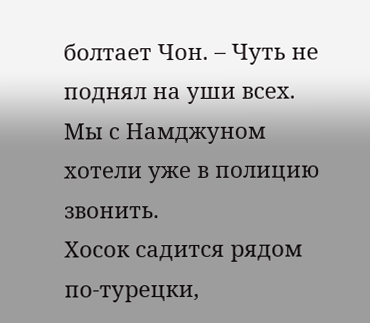болтает Чон. – Чуть не поднял на уши всех. Мы с Намджуном хотели уже в полицию звонить.
Хосок садится рядом по-турецки,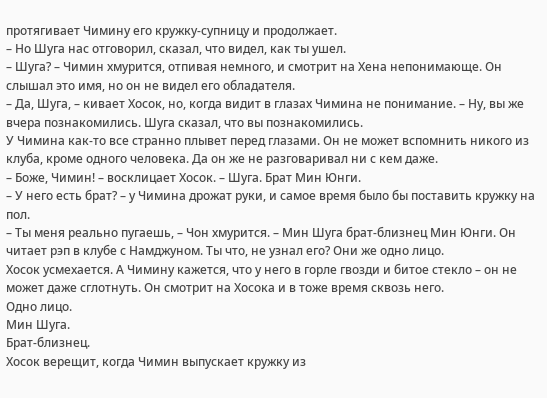протягивает Чимину его кружку-супницу и продолжает.
– Но Шуга нас отговорил, сказал, что видел, как ты ушел.
– Шуга? – Чимин хмурится, отпивая немного, и смотрит на Хена непонимающе. Он слышал это имя, но он не видел его обладателя.
– Да, Шуга, – кивает Хосок, но, когда видит в глазах Чимина не понимание. – Ну, вы же вчера познакомились. Шуга сказал, что вы познакомились.
У Чимина как-то все странно плывет перед глазами. Он не может вспомнить никого из клуба, кроме одного человека. Да он же не разговаривал ни с кем даже.
– Боже, Чимин! – восклицает Хосок. – Шуга. Брат Мин Юнги.
– У него есть брат? – у Чимина дрожат руки, и самое время было бы поставить кружку на пол.
– Ты меня реально пугаешь, – Чон хмурится. – Мин Шуга брат-близнец Мин Юнги. Он читает рэп в клубе с Намджуном. Ты что, не узнал его? Они же одно лицо.
Хосок усмехается. А Чимину кажется, что у него в горле гвозди и битое стекло – он не может даже сглотнуть. Он смотрит на Хосока и в тоже время сквозь него.
Одно лицо.
Мин Шуга.
Брат-близнец.
Хосок верещит, когда Чимин выпускает кружку из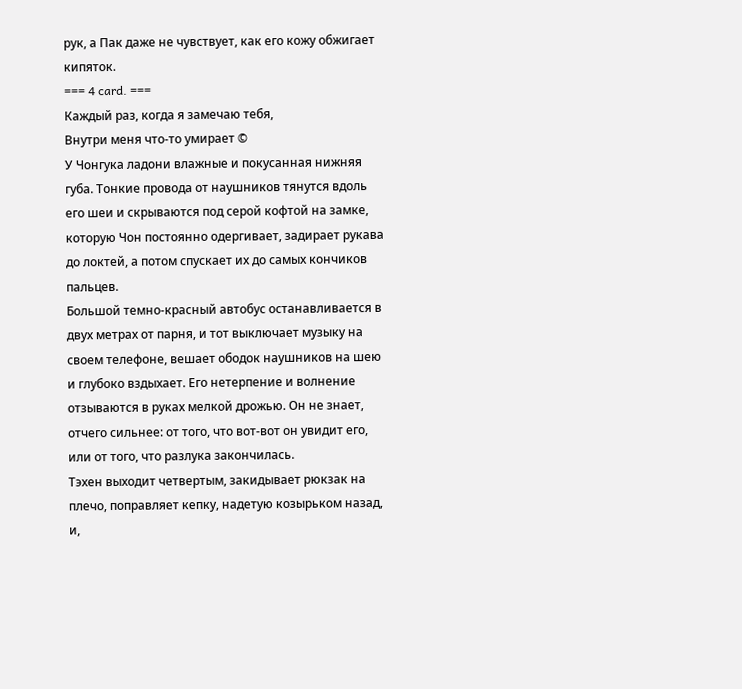рук, а Пак даже не чувствует, как его кожу обжигает кипяток.
=== 4 card. ===
Каждый раз, когда я замечаю тебя,
Внутри меня что-то умирает ©
У Чонгука ладони влажные и покусанная нижняя губа. Тонкие провода от наушников тянутся вдоль его шеи и скрываются под серой кофтой на замке, которую Чон постоянно одергивает, задирает рукава до локтей, а потом спускает их до самых кончиков пальцев.
Большой темно-красный автобус останавливается в двух метрах от парня, и тот выключает музыку на своем телефоне, вешает ободок наушников на шею и глубоко вздыхает. Его нетерпение и волнение отзываются в руках мелкой дрожью. Он не знает, отчего сильнее: от того, что вот-вот он увидит его, или от того, что разлука закончилась.
Тэхен выходит четвертым, закидывает рюкзак на плечо, поправляет кепку, надетую козырьком назад, и,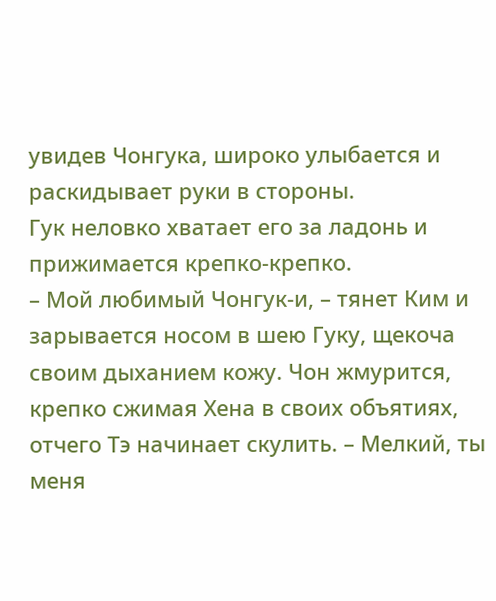увидев Чонгука, широко улыбается и раскидывает руки в стороны.
Гук неловко хватает его за ладонь и прижимается крепко-крепко.
– Мой любимый Чонгук-и, – тянет Ким и зарывается носом в шею Гуку, щекоча своим дыханием кожу. Чон жмурится, крепко сжимая Хена в своих объятиях, отчего Тэ начинает скулить. – Мелкий, ты меня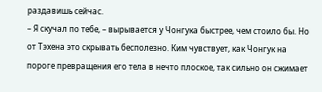раздавишь сейчас.
– Я скучал по тебе, – вырывается у Чонгука быстрее, чем стоило бы. Но от Тэхена это скрывать бесполезно. Ким чувствует, как Чонгук на пороге превращения его тела в нечто плоское, так сильно он сжимает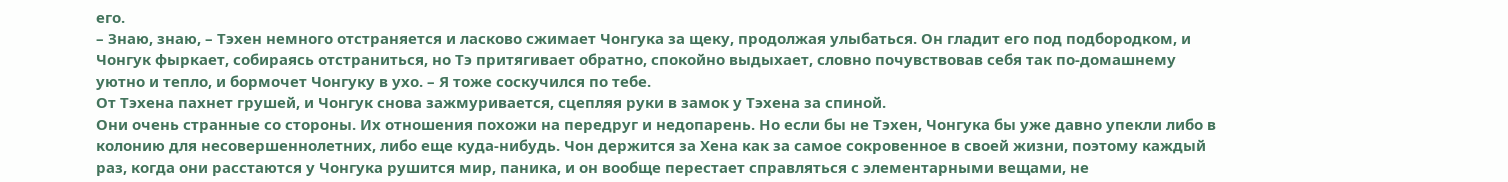его.
– Знаю, знаю, – Тэхен немного отстраняется и ласково сжимает Чонгука за щеку, продолжая улыбаться. Он гладит его под подбородком, и Чонгук фыркает, собираясь отстраниться, но Тэ притягивает обратно, спокойно выдыхает, словно почувствовав себя так по-домашнему уютно и тепло, и бормочет Чонгуку в ухо. – Я тоже соскучился по тебе.
От Тэхена пахнет грушей, и Чонгук снова зажмуривается, сцепляя руки в замок у Тэхена за спиной.
Они очень странные со стороны. Их отношения похожи на передруг и недопарень. Но если бы не Тэхен, Чонгука бы уже давно упекли либо в колонию для несовершеннолетних, либо еще куда-нибудь. Чон держится за Хена как за самое сокровенное в своей жизни, поэтому каждый раз, когда они расстаются у Чонгука рушится мир, паника, и он вообще перестает справляться с элементарными вещами, не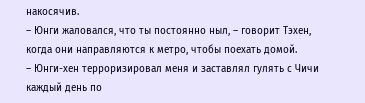накосячив.
– Юнги жаловался, что ты постоянно ныл, – говорит Тэхен, когда они направляются к метро, чтобы поехать домой.
– Юнги-хен терроризировал меня и заставлял гулять с Чичи каждый день по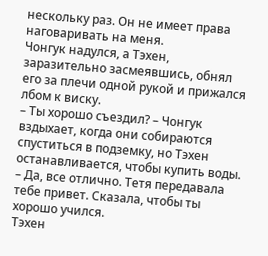нескольку раз. Он не имеет права наговаривать на меня.
Чонгук надулся, а Тэхен, заразительно засмеявшись, обнял его за плечи одной рукой и прижался лбом к виску.
– Ты хорошо съездил? – Чонгук вздыхает, когда они собираются спуститься в подземку, но Тэхен останавливается, чтобы купить воды.
– Да, все отлично. Тетя передавала тебе привет. Сказала, чтобы ты хорошо учился.
Тэхен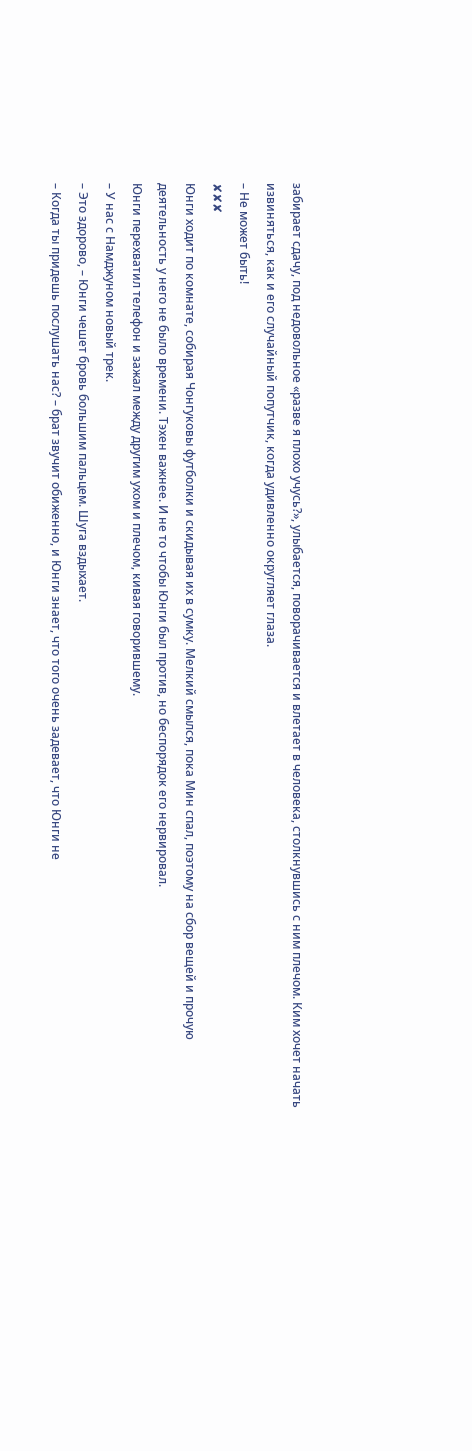забирает сдачу, под недовольное «разве я плохо учусь?», улыбается, поворачивается и влетает в человека, столкнувшись с ним плечом. Ким хочет начать извиняться, как и его случайный попутчик, когда удивленно округляет глаза.
– Не может быть!
✘✘✘
Юнги ходит по комнате, собирая Чонгуковы футболки и скидывая их в сумку. Мелкий смылся, пока Мин спал, поэтому на сбор вещей и прочую деятельность у него не было времени. Тэхен важнее. И не то чтобы Юнги был против, но беспорядок его нервировал.
Юнги перехватил телефон и зажал между другим ухом и плечом, кивая говорившему.
– У нас с Намджуном новый трек.
– Это здорово, – Юнги чешет бровь большим пальцем. Шуга вздыхает.
– Когда ты придешь послушать нас? – брат звучит обиженно, и Юнги знает, что того очень задевает, что Юнги не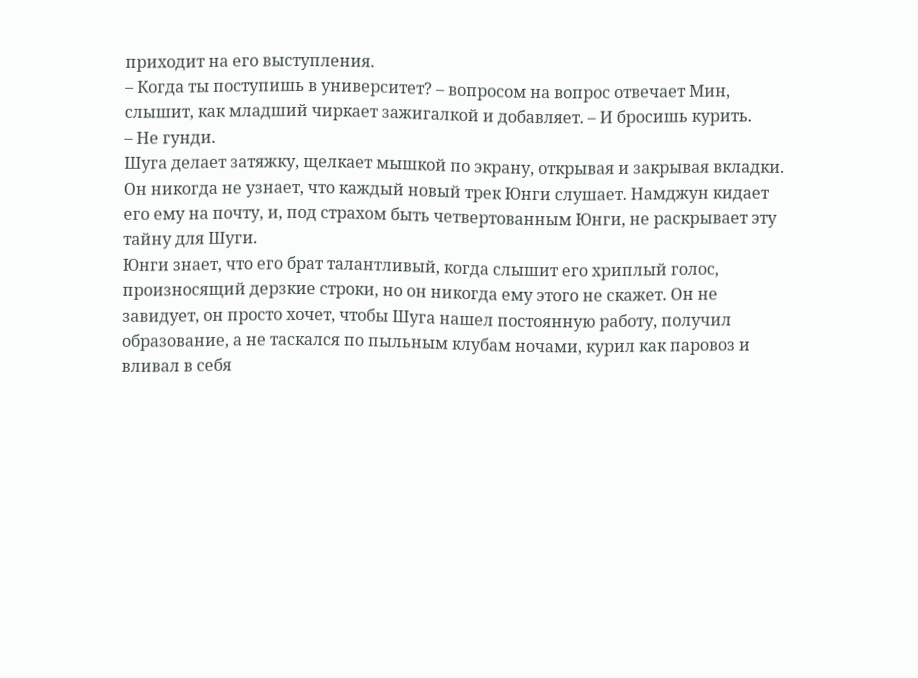приходит на его выступления.
– Когда ты поступишь в университет? – вопросом на вопрос отвечает Мин, слышит, как младший чиркает зажигалкой и добавляет. – И бросишь курить.
– Не гунди.
Шуга делает затяжку, щелкает мышкой по экрану, открывая и закрывая вкладки. Он никогда не узнает, что каждый новый трек Юнги слушает. Намджун кидает его ему на почту, и, под страхом быть четвертованным Юнги, не раскрывает эту тайну для Шуги.
Юнги знает, что его брат талантливый, когда слышит его хриплый голос, произносящий дерзкие строки, но он никогда ему этого не скажет. Он не завидует, он просто хочет, чтобы Шуга нашел постоянную работу, получил образование, а не таскался по пыльным клубам ночами, курил как паровоз и вливал в себя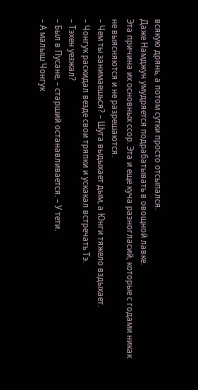всякую дрянь, а потом сутки просто отсыпался.
Даже Намджун умудряется подрабатывать в овощной лавке.
Эта причина их основных ссор. Эта и еще куча разногласий, которые с годами никак не выясняются и не разрешаются.
– Чем ты занимаешься? – Шуга выдыхает дым, а Юнги тяжело вздыхает.
– Чонгук раскидал везде свои тряпки и ускакал встречать Тэ.
– Тэхен уезжал?
– Был в Пусане, – старший останавливается. – У тети.
– А малыш Чонгук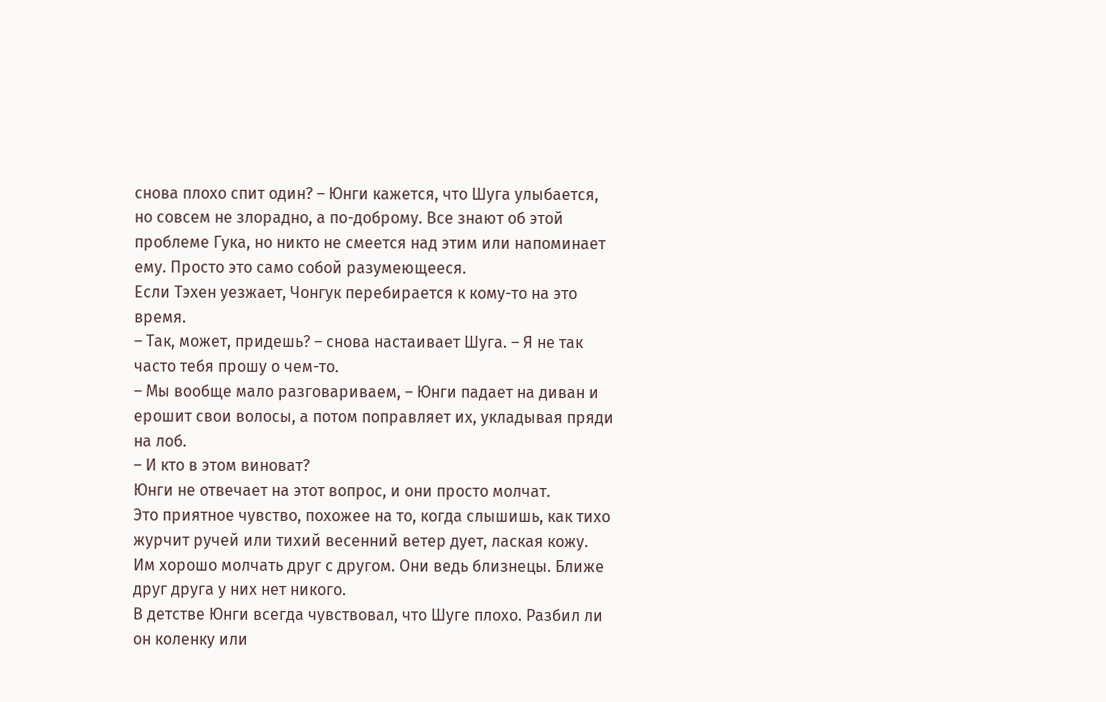снова плохо спит один? – Юнги кажется, что Шуга улыбается, но совсем не злорадно, а по-доброму. Все знают об этой проблеме Гука, но никто не смеется над этим или напоминает ему. Просто это само собой разумеющееся.
Если Тэхен уезжает, Чонгук перебирается к кому-то на это время.
– Так, может, придешь? – снова настаивает Шуга. – Я не так часто тебя прошу о чем-то.
– Мы вообще мало разговариваем, – Юнги падает на диван и ерошит свои волосы, а потом поправляет их, укладывая пряди на лоб.
– И кто в этом виноват?
Юнги не отвечает на этот вопрос, и они просто молчат.
Это приятное чувство, похожее на то, когда слышишь, как тихо журчит ручей или тихий весенний ветер дует, лаская кожу.
Им хорошо молчать друг с другом. Они ведь близнецы. Ближе друг друга у них нет никого.
В детстве Юнги всегда чувствовал, что Шуге плохо. Разбил ли он коленку или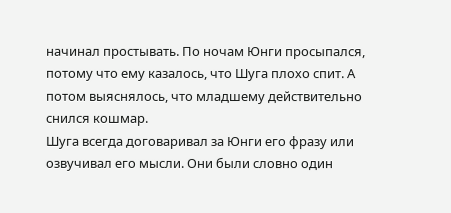начинал простывать. По ночам Юнги просыпался, потому что ему казалось, что Шуга плохо спит. А потом выяснялось, что младшему действительно снился кошмар.
Шуга всегда договаривал за Юнги его фразу или озвучивал его мысли. Они были словно один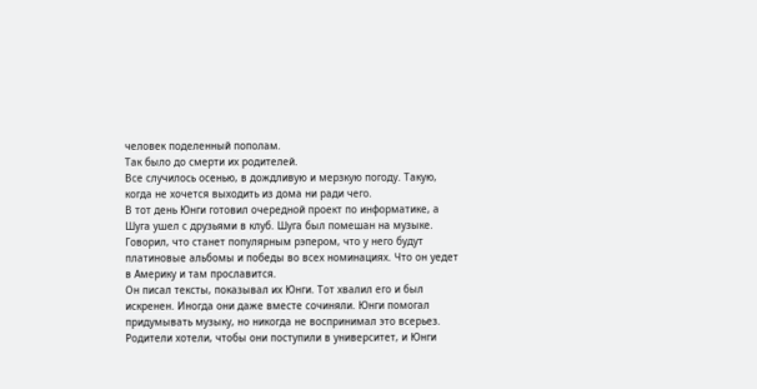человек поделенный пополам.
Так было до смерти их родителей.
Все случилось осенью, в дождливую и мерзкую погоду. Такую, когда не хочется выходить из дома ни ради чего.
В тот день Юнги готовил очередной проект по информатике, а Шуга ушел с друзьями в клуб. Шуга был помешан на музыке. Говорил, что станет популярным рэпером, что у него будут платиновые альбомы и победы во всех номинациях. Что он уедет в Америку и там прославится.
Он писал тексты, показывал их Юнги. Тот хвалил его и был искренен. Иногда они даже вместе сочиняли. Юнги помогал придумывать музыку, но никогда не воспринимал это всерьез.
Родители хотели, чтобы они поступили в университет, и Юнги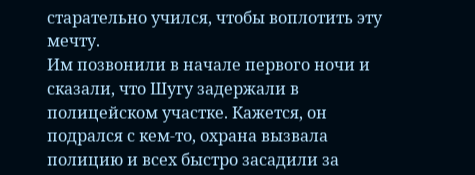старательно учился, чтобы воплотить эту мечту.
Им позвонили в начале первого ночи и сказали, что Шугу задержали в полицейском участке. Кажется, он подрался с кем-то, охрана вызвала полицию и всех быстро засадили за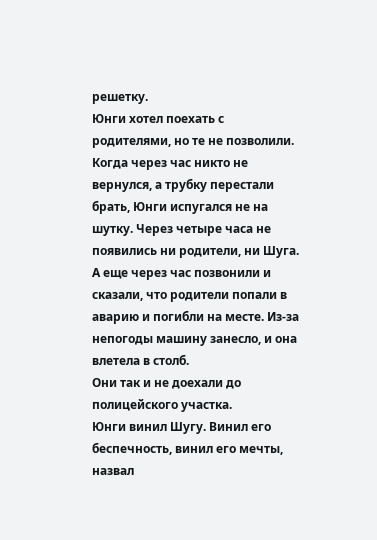решетку.
Юнги хотел поехать с родителями, но те не позволили.
Когда через час никто не вернулся, а трубку перестали брать, Юнги испугался не на шутку. Через четыре часа не появились ни родители, ни Шуга. А еще через час позвонили и сказали, что родители попали в аварию и погибли на месте. Из-за непогоды машину занесло, и она влетела в столб.
Они так и не доехали до полицейского участка.
Юнги винил Шугу. Винил его беспечность, винил его мечты, назвал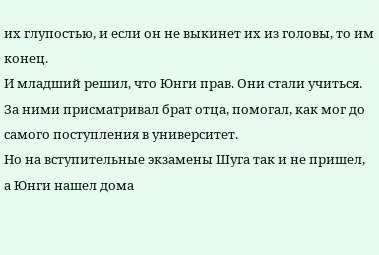их глупостью, и если он не выкинет их из головы, то им конец.
И младший решил, что Юнги прав. Они стали учиться. За ними присматривал брат отца, помогал, как мог до самого поступления в университет.
Но на вступительные экзамены Шуга так и не пришел, а Юнги нашел дома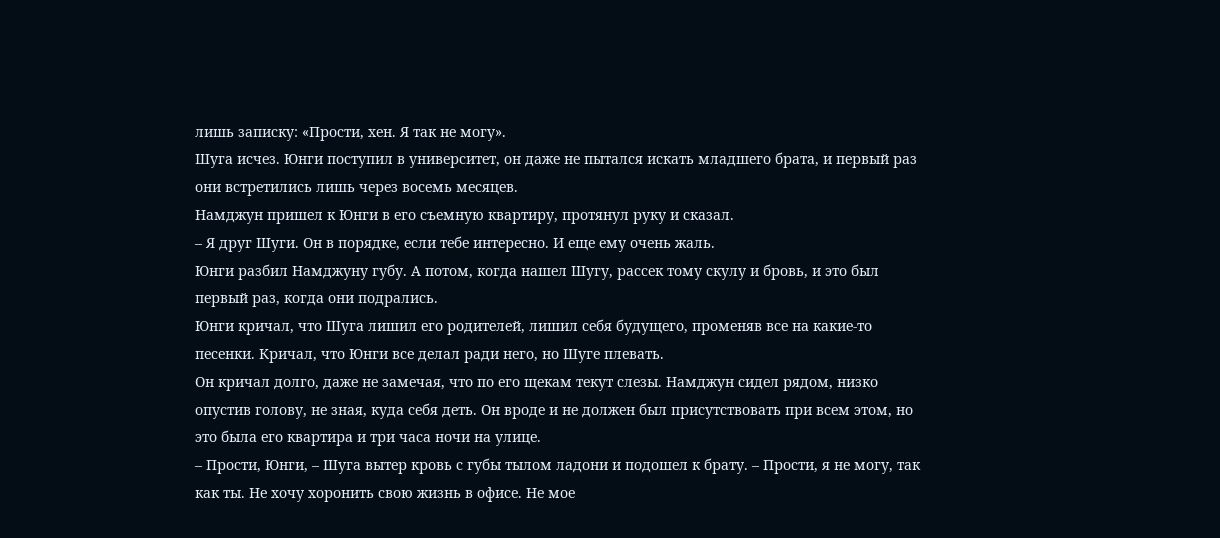лишь записку: «Прости, хен. Я так не могу».
Шуга исчез. Юнги поступил в университет, он даже не пытался искать младшего брата, и первый раз они встретились лишь через восемь месяцев.
Намджун пришел к Юнги в его съемную квартиру, протянул руку и сказал.
– Я друг Шуги. Он в порядке, если тебе интересно. И еще ему очень жаль.
Юнги разбил Намджуну губу. А потом, когда нашел Шугу, рассек тому скулу и бровь, и это был первый раз, когда они подрались.
Юнги кричал, что Шуга лишил его родителей, лишил себя будущего, променяв все на какие-то песенки. Кричал, что Юнги все делал ради него, но Шуге плевать.
Он кричал долго, даже не замечая, что по его щекам текут слезы. Намджун сидел рядом, низко опустив голову, не зная, куда себя деть. Он вроде и не должен был присутствовать при всем этом, но это была его квартира и три часа ночи на улице.
– Прости, Юнги, – Шуга вытер кровь с губы тылом ладони и подошел к брату. – Прости, я не могу, так как ты. Не хочу хоронить свою жизнь в офисе. Не мое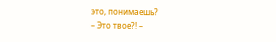это, понимаешь?
– Это твое?! –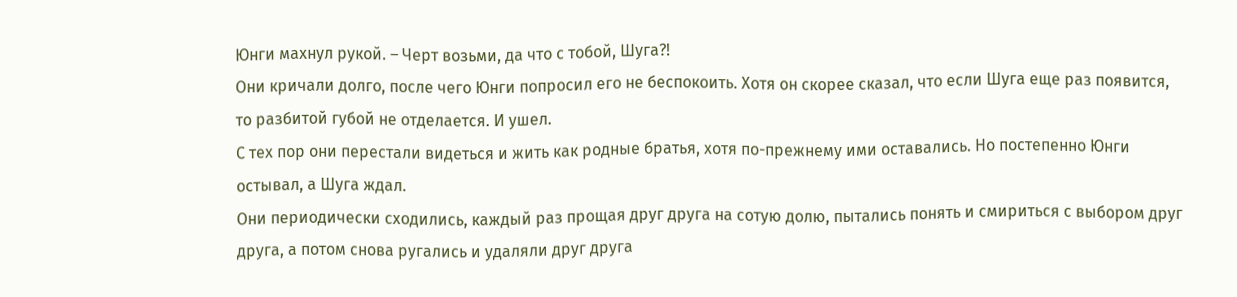Юнги махнул рукой. – Черт возьми, да что с тобой, Шуга?!
Они кричали долго, после чего Юнги попросил его не беспокоить. Хотя он скорее сказал, что если Шуга еще раз появится, то разбитой губой не отделается. И ушел.
С тех пор они перестали видеться и жить как родные братья, хотя по-прежнему ими оставались. Но постепенно Юнги остывал, а Шуга ждал.
Они периодически сходились, каждый раз прощая друг друга на сотую долю, пытались понять и смириться с выбором друг друга, а потом снова ругались и удаляли друг друга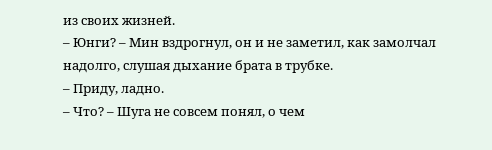из своих жизней.
– Юнги? – Мин вздрогнул, он и не заметил, как замолчал надолго, слушая дыхание брата в трубке.
– Приду, ладно.
– Что? – Шуга не совсем понял, о чем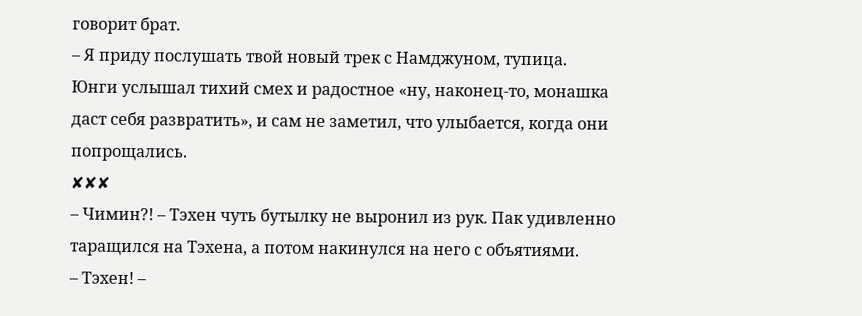говорит брат.
– Я приду послушать твой новый трек с Намджуном, тупица.
Юнги услышал тихий смех и радостное «ну, наконец-то, монашка даст себя развратить», и сам не заметил, что улыбается, когда они попрощались.
✘✘✘
– Чимин?! – Тэхен чуть бутылку не выронил из рук. Пак удивленно таращился на Тэхена, а потом накинулся на него с объятиями.
– Тэхен! –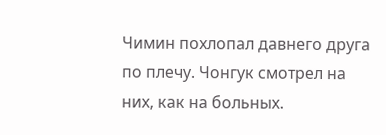Чимин похлопал давнего друга по плечу. Чонгук смотрел на них, как на больных.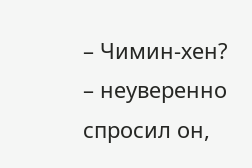– Чимин-хен? – неуверенно спросил он,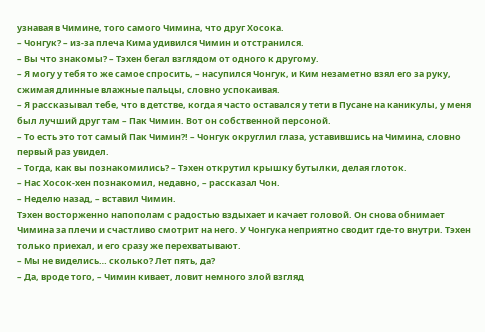узнавая в Чимине, того самого Чимина, что друг Хосока.
– Чонгук? – из-за плеча Кима удивился Чимин и отстранился.
– Вы что знакомы? – Тэхен бегал взглядом от одного к другому.
– Я могу у тебя то же самое спросить, – насупился Чонгук, и Ким незаметно взял его за руку, сжимая длинные влажные пальцы, словно успокаивая.
– Я рассказывал тебе, что в детстве, когда я часто оставался у тети в Пусане на каникулы, у меня был лучший друг там – Пак Чимин. Вот он собственной персоной.
– То есть это тот самый Пак Чимин?! – Чонгук округлил глаза, уставившись на Чимина, словно первый раз увидел.
– Тогда, как вы познакомились? – Тэхен открутил крышку бутылки, делая глоток.
– Нас Хосок-хен познакомил, недавно, – рассказал Чон.
– Неделю назад, – вставил Чимин.
Тэхен восторженно напополам с радостью вздыхает и качает головой. Он снова обнимает Чимина за плечи и счастливо смотрит на него. У Чонгука неприятно сводит где-то внутри. Тэхен только приехал, и его сразу же перехватывают.
– Мы не виделись… сколько? Лет пять, да?
– Да, вроде того, – Чимин кивает, ловит немного злой взгляд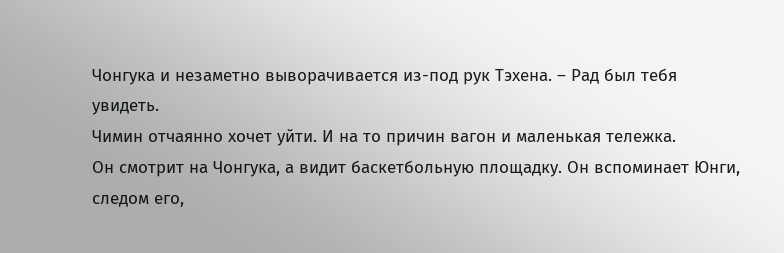Чонгука и незаметно выворачивается из-под рук Тэхена. – Рад был тебя увидеть.
Чимин отчаянно хочет уйти. И на то причин вагон и маленькая тележка.
Он смотрит на Чонгука, а видит баскетбольную площадку. Он вспоминает Юнги, следом его,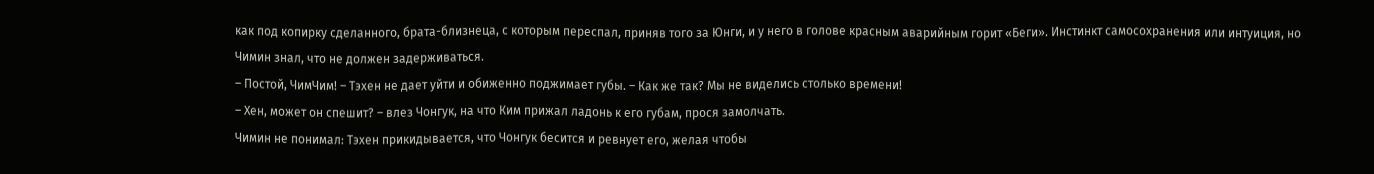как под копирку сделанного, брата-близнеца, с которым переспал, приняв того за Юнги, и у него в голове красным аварийным горит «Беги». Инстинкт самосохранения или интуиция, но Чимин знал, что не должен задерживаться.
– Постой, ЧимЧим! – Тэхен не дает уйти и обиженно поджимает губы. – Как же так? Мы не виделись столько времени!
– Хен, может он спешит? – влез Чонгук, на что Ким прижал ладонь к его губам, прося замолчать.
Чимин не понимал: Тэхен прикидывается, что Чонгук бесится и ревнует его, желая чтобы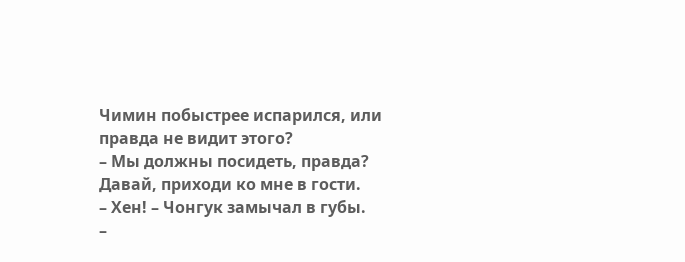Чимин побыстрее испарился, или правда не видит этого?
– Мы должны посидеть, правда? Давай, приходи ко мне в гости.
– Хен! – Чонгук замычал в губы.
–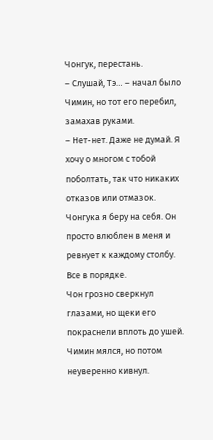Чонгук, перестань.
– Слушай, Тэ… – начал было Чимин, но тот его перебил, замахав руками.
– Нет-нет. Даже не думай. Я хочу о многом с тобой поболтать, так что никаких отказов или отмазок. Чонгука я беру на себя. Он просто влюблен в меня и ревнует к каждому столбу. Все в порядке.
Чон грозно сверкнул глазами, но щеки его покраснели вплоть до ушей. Чимин мялся, но потом неуверенно кивнул.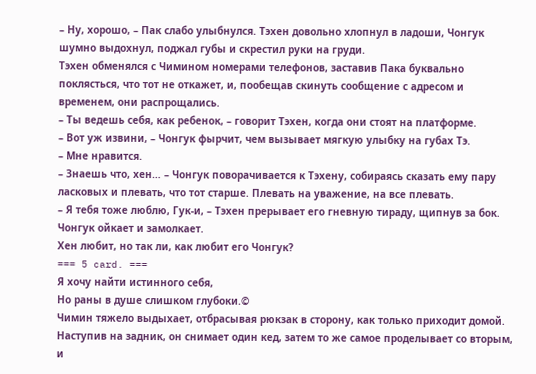– Ну, хорошо, – Пак слабо улыбнулся. Тэхен довольно хлопнул в ладоши, Чонгук шумно выдохнул, поджал губы и скрестил руки на груди.
Тэхен обменялся с Чимином номерами телефонов, заставив Пака буквально поклясться, что тот не откажет, и, пообещав скинуть сообщение с адресом и временем, они распрощались.
– Ты ведешь себя, как ребенок, – говорит Тэхен, когда они стоят на платформе.
– Вот уж извини, – Чонгук фырчит, чем вызывает мягкую улыбку на губах Тэ.
– Мне нравится.
– Знаешь что, хен… – Чонгук поворачивается к Тэхену, собираясь сказать ему пару ласковых и плевать, что тот старше. Плевать на уважение, на все плевать.
– Я тебя тоже люблю, Гук-и, – Тэхен прерывает его гневную тираду, щипнув за бок.
Чонгук ойкает и замолкает.
Хен любит, но так ли, как любит его Чонгук?
=== 5 card. ===
Я хочу найти истинного себя,
Но раны в душе слишком глубоки.©
Чимин тяжело выдыхает, отбрасывая рюкзак в сторону, как только приходит домой. Наступив на задник, он снимает один кед, затем то же самое проделывает со вторым, и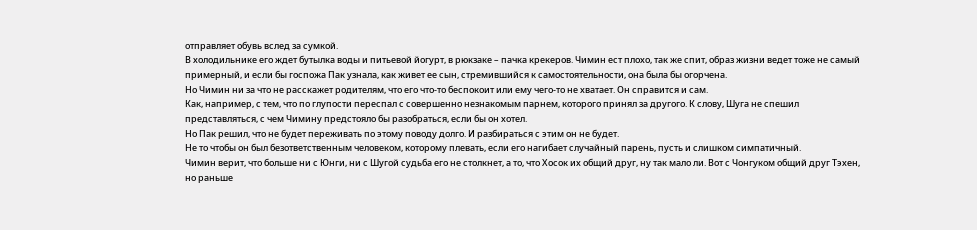отправляет обувь вслед за сумкой.
В холодильнике его ждет бутылка воды и питьевой йогурт, в рюкзаке – пачка крекеров. Чимин ест плохо, так же спит, образ жизни ведет тоже не самый примерный, и если бы госпожа Пак узнала, как живет ее сын, стремившийся к самостоятельности, она была бы огорчена.
Но Чимин ни за что не расскажет родителям, что его что-то беспокоит или ему чего-то не хватает. Он справится и сам.
Как, например, с тем, что по глупости переспал с совершенно незнакомым парнем, которого принял за другого. К слову, Шуга не спешил представляться, с чем Чимину предстояло бы разобраться, если бы он хотел.
Но Пак решил, что не будет переживать по этому поводу долго. И разбираться с этим он не будет.
Не то чтобы он был безответственным человеком, которому плевать, если его нагибает случайный парень, пусть и слишком симпатичный.
Чимин верит, что больше ни с Юнги, ни с Шугой судьба его не столкнет, а то, что Хосок их общий друг, ну так мало ли. Вот с Чонгуком общий друг Тэхен, но раньше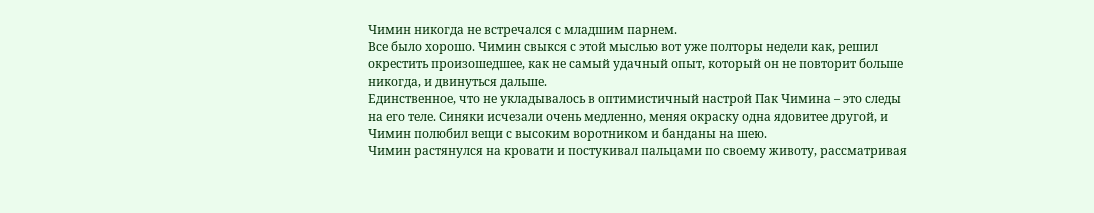Чимин никогда не встречался с младшим парнем.
Все было хорошо. Чимин свыкся с этой мыслью вот уже полторы недели как, решил окрестить произошедшее, как не самый удачный опыт, который он не повторит больше никогда, и двинуться дальше.
Единственное, что не укладывалось в оптимистичный настрой Пак Чимина – это следы на его теле. Синяки исчезали очень медленно, меняя окраску одна ядовитее другой, и Чимин полюбил вещи с высоким воротником и банданы на шею.
Чимин растянулся на кровати и постукивал пальцами по своему животу, рассматривая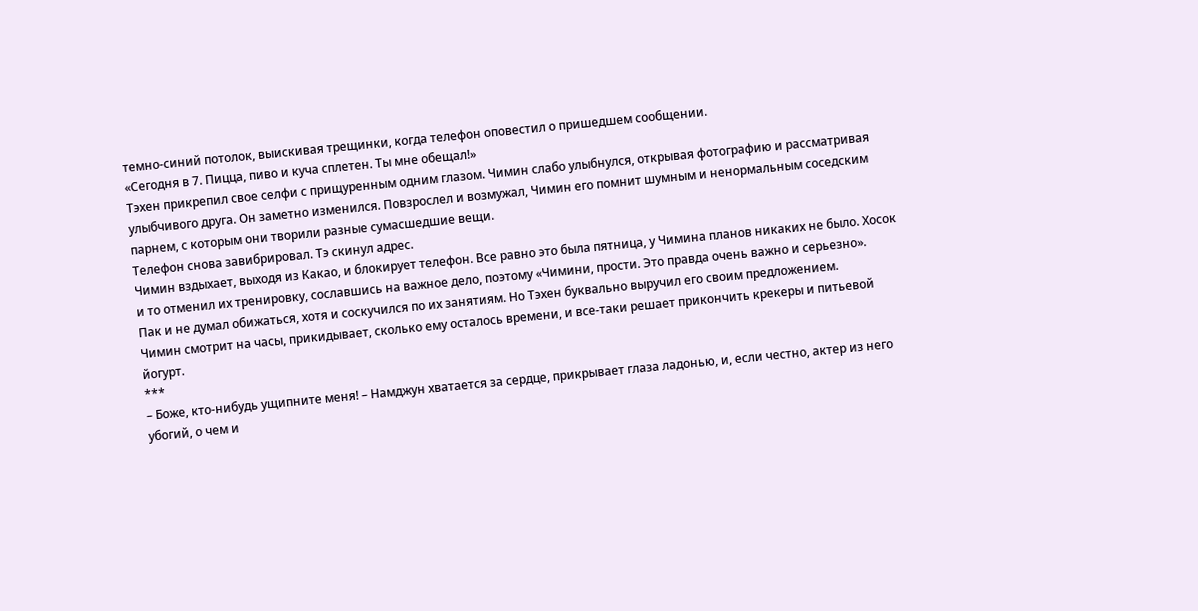темно-синий потолок, выискивая трещинки, когда телефон оповестил о пришедшем сообщении.
«Сегодня в 7. Пицца, пиво и куча сплетен. Ты мне обещал!»
Тэхен прикрепил свое селфи с прищуренным одним глазом. Чимин слабо улыбнулся, открывая фотографию и рассматривая улыбчивого друга. Он заметно изменился. Повзрослел и возмужал, Чимин его помнит шумным и ненормальным соседским парнем, с которым они творили разные сумасшедшие вещи.
Телефон снова завибрировал. Тэ скинул адрес.
Чимин вздыхает, выходя из Какао, и блокирует телефон. Все равно это была пятница, у Чимина планов никаких не было. Хосок и то отменил их тренировку, сославшись на важное дело, поэтому «Чимини, прости. Это правда очень важно и серьезно».
Пак и не думал обижаться, хотя и соскучился по их занятиям. Но Тэхен буквально выручил его своим предложением.
Чимин смотрит на часы, прикидывает, сколько ему осталось времени, и все-таки решает прикончить крекеры и питьевой йогурт.
***
– Боже, кто-нибудь ущипните меня! – Намджун хватается за сердце, прикрывает глаза ладонью, и, если честно, актер из него убогий, о чем и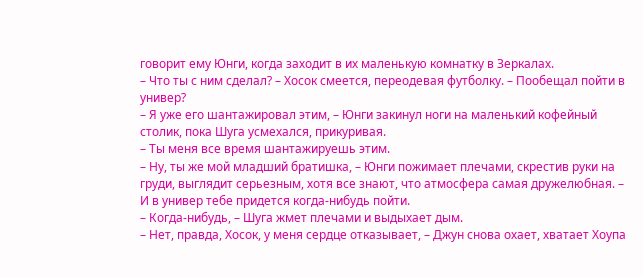говорит ему Юнги, когда заходит в их маленькую комнатку в Зеркалах.
– Что ты с ним сделал? – Хосок смеется, переодевая футболку. – Пообещал пойти в универ?
– Я уже его шантажировал этим, – Юнги закинул ноги на маленький кофейный столик, пока Шуга усмехался, прикуривая.
– Ты меня все время шантажируешь этим.
– Ну, ты же мой младший братишка, – Юнги пожимает плечами, скрестив руки на груди, выглядит серьезным, хотя все знают, что атмосфера самая дружелюбная. – И в универ тебе придется когда-нибудь пойти.
– Когда-нибудь, – Шуга жмет плечами и выдыхает дым.
– Нет, правда, Хосок, у меня сердце отказывает, – Джун снова охает, хватает Хоупа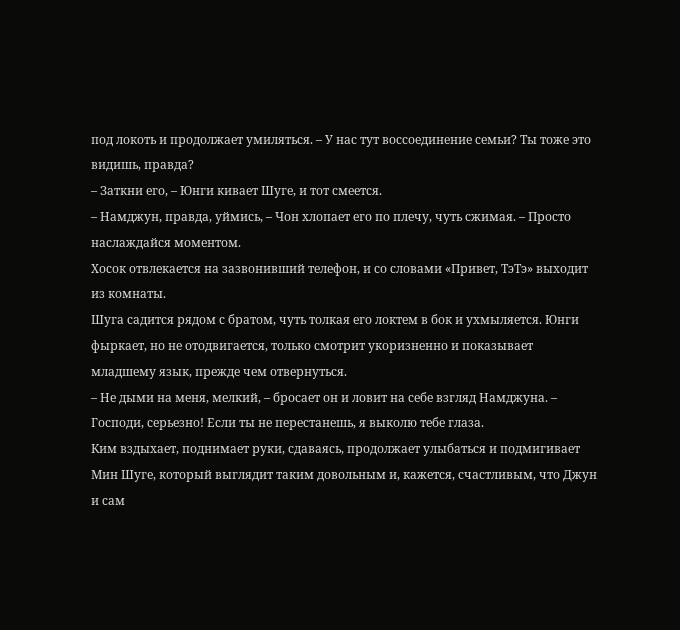под локоть и продолжает умиляться. – У нас тут воссоединение семьи? Ты тоже это видишь, правда?
– Заткни его, – Юнги кивает Шуге, и тот смеется.
– Намджун, правда, уймись, – Чон хлопает его по плечу, чуть сжимая. – Просто наслаждайся моментом.
Хосок отвлекается на зазвонивший телефон, и со словами «Привет, ТэТэ» выходит из комнаты.
Шуга садится рядом с братом, чуть толкая его локтем в бок и ухмыляется. Юнги фыркает, но не отодвигается, только смотрит укоризненно и показывает младшему язык, прежде чем отвернуться.
– Не дыми на меня, мелкий, – бросает он и ловит на себе взгляд Намджуна. – Господи, серьезно! Если ты не перестанешь, я выколю тебе глаза.
Ким вздыхает, поднимает руки, сдаваясь, продолжает улыбаться и подмигивает Мин Шуге, который выглядит таким довольным и, кажется, счастливым, что Джун и сам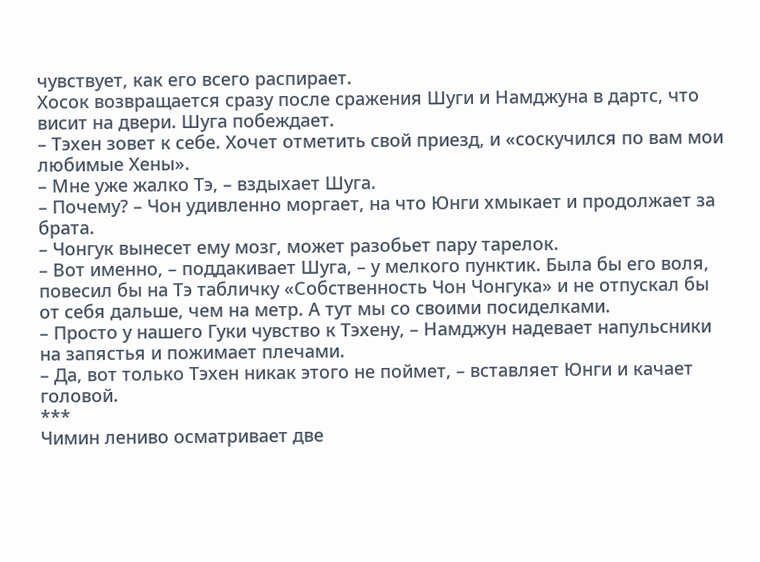чувствует, как его всего распирает.
Хосок возвращается сразу после сражения Шуги и Намджуна в дартс, что висит на двери. Шуга побеждает.
– Тэхен зовет к себе. Хочет отметить свой приезд, и «соскучился по вам мои любимые Хены».
– Мне уже жалко Тэ, – вздыхает Шуга.
– Почему? – Чон удивленно моргает, на что Юнги хмыкает и продолжает за брата.
– Чонгук вынесет ему мозг, может разобьет пару тарелок.
– Вот именно, – поддакивает Шуга, – у мелкого пунктик. Была бы его воля, повесил бы на Тэ табличку «Собственность Чон Чонгука» и не отпускал бы от себя дальше, чем на метр. А тут мы со своими посиделками.
– Просто у нашего Гуки чувство к Тэхену, – Намджун надевает напульсники на запястья и пожимает плечами.
– Да, вот только Тэхен никак этого не поймет, – вставляет Юнги и качает головой.
***
Чимин лениво осматривает две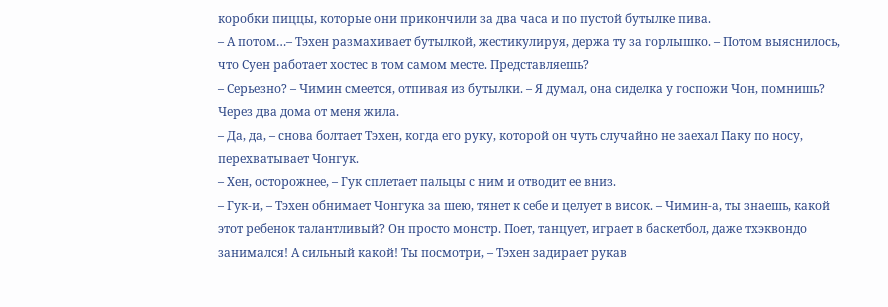коробки пиццы, которые они прикончили за два часа и по пустой бутылке пива.
– А потом…– Тэхен размахивает бутылкой, жестикулируя, держа ту за горлышко. – Потом выяснилось, что Суен работает хостес в том самом месте. Представляешь?
– Серьезно? – Чимин смеется, отпивая из бутылки. – Я думал, она сиделка у госпожи Чон, помнишь? Через два дома от меня жила.
– Да, да, – снова болтает Тэхен, когда его руку, которой он чуть случайно не заехал Паку по носу, перехватывает Чонгук.
– Хен, осторожнее, – Гук сплетает пальцы с ним и отводит ее вниз.
– Гук-и, – Тэхен обнимает Чонгука за шею, тянет к себе и целует в висок. – Чимин-а, ты знаешь, какой этот ребенок талантливый? Он просто монстр. Поет, танцует, играет в баскетбол, даже тхэквондо занимался! А сильный какой! Ты посмотри, – Тэхен задирает рукав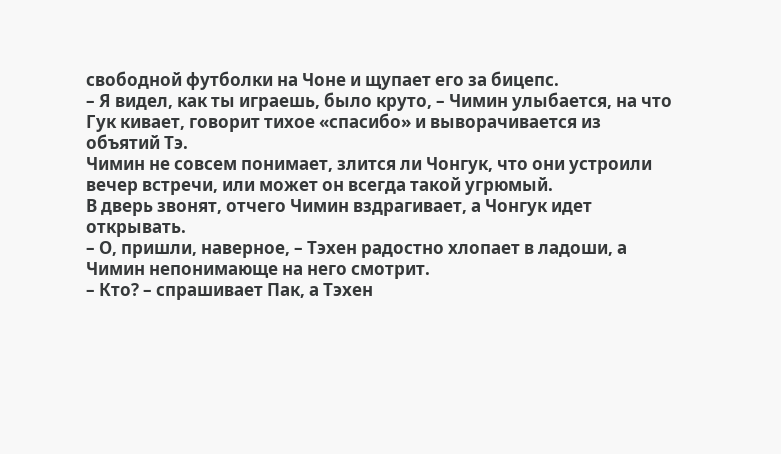свободной футболки на Чоне и щупает его за бицепс.
– Я видел, как ты играешь, было круто, – Чимин улыбается, на что Гук кивает, говорит тихое «спасибо» и выворачивается из объятий Тэ.
Чимин не совсем понимает, злится ли Чонгук, что они устроили вечер встречи, или может он всегда такой угрюмый.
В дверь звонят, отчего Чимин вздрагивает, а Чонгук идет открывать.
– О, пришли, наверное, – Тэхен радостно хлопает в ладоши, а Чимин непонимающе на него смотрит.
– Кто? – спрашивает Пак, а Тэхен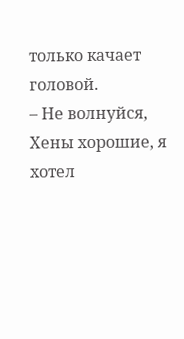только качает головой.
– Не волнуйся, Хены хорошие, я хотел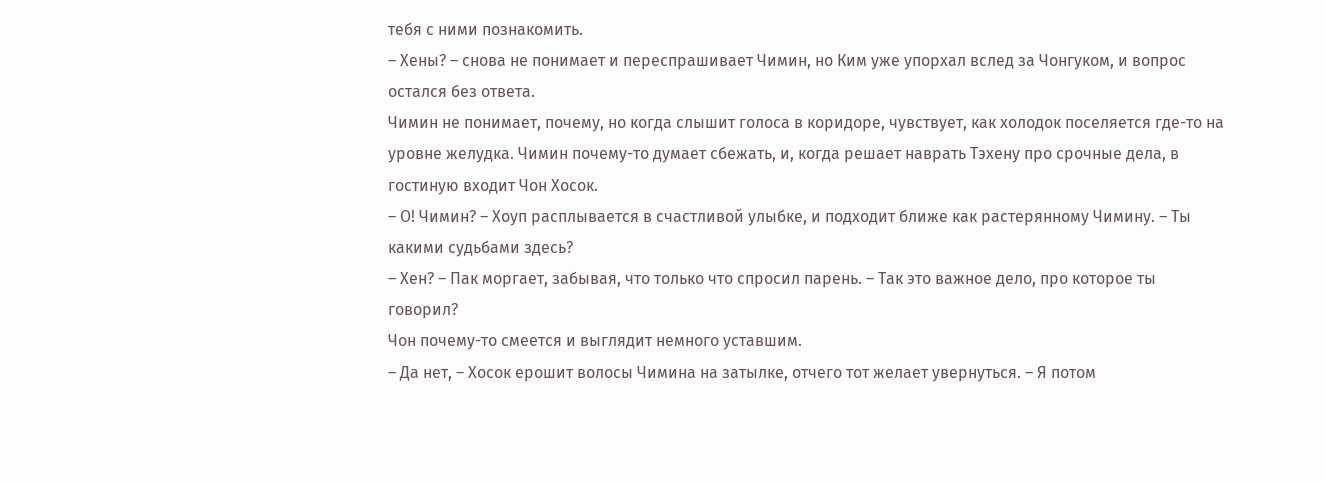тебя с ними познакомить.
– Хены? – снова не понимает и переспрашивает Чимин, но Ким уже упорхал вслед за Чонгуком, и вопрос остался без ответа.
Чимин не понимает, почему, но когда слышит голоса в коридоре, чувствует, как холодок поселяется где-то на уровне желудка. Чимин почему-то думает сбежать, и, когда решает наврать Тэхену про срочные дела, в гостиную входит Чон Хосок.
– О! Чимин? – Хоуп расплывается в счастливой улыбке, и подходит ближе как растерянному Чимину. – Ты какими судьбами здесь?
– Хен? – Пак моргает, забывая, что только что спросил парень. – Так это важное дело, про которое ты говорил?
Чон почему-то смеется и выглядит немного уставшим.
– Да нет, – Хосок ерошит волосы Чимина на затылке, отчего тот желает увернуться. – Я потом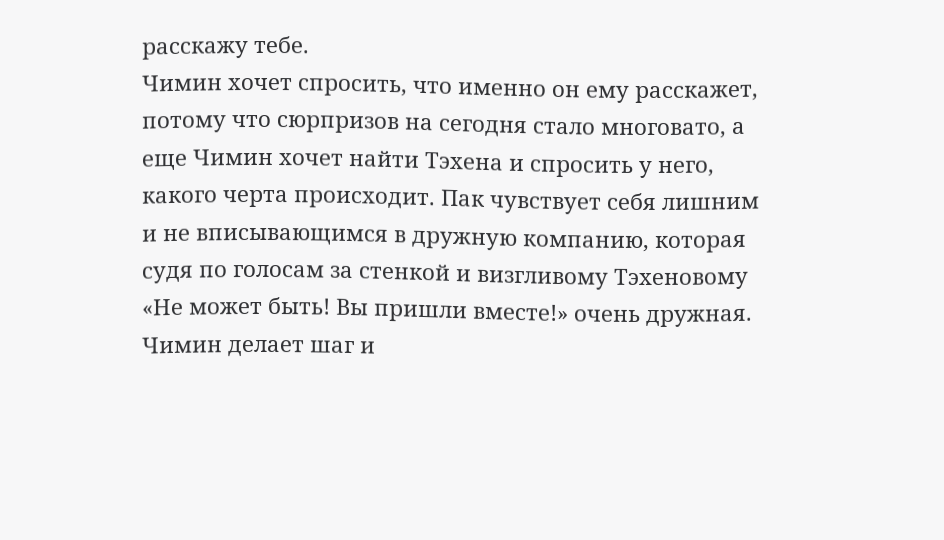расскажу тебе.
Чимин хочет спросить, что именно он ему расскажет, потому что сюрпризов на сегодня стало многовато, а еще Чимин хочет найти Тэхена и спросить у него, какого черта происходит. Пак чувствует себя лишним и не вписывающимся в дружную компанию, которая судя по голосам за стенкой и визгливому Тэхеновому «Не может быть! Вы пришли вместе!» очень дружная.
Чимин делает шаг и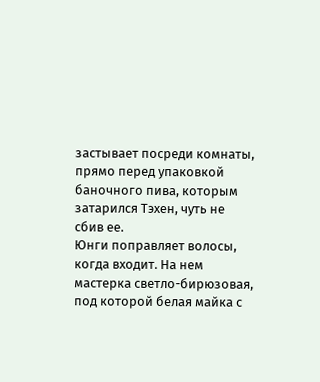застывает посреди комнаты, прямо перед упаковкой баночного пива, которым затарился Тэхен, чуть не сбив ее.
Юнги поправляет волосы, когда входит. На нем мастерка светло-бирюзовая, под которой белая майка с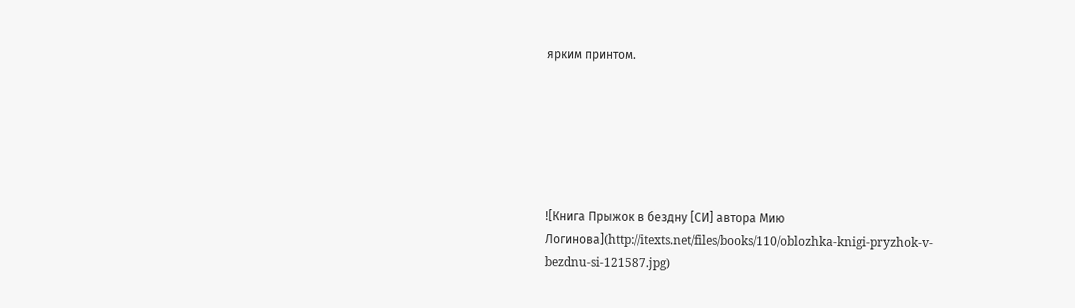ярким принтом.






![Книга Прыжок в бездну [СИ] автора Мию Логинова](http://itexts.net/files/books/110/oblozhka-knigi-pryzhok-v-bezdnu-si-121587.jpg)